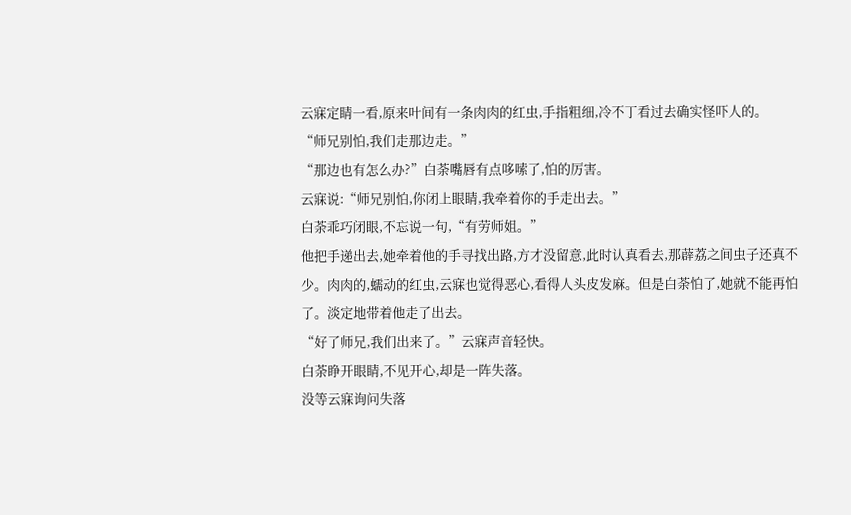云寐定睛一看,原来叶间有一条肉肉的红虫,手指粗细,冷不丁看过去确实怪吓人的。
“师兄别怕,我们走那边走。”
“那边也有怎么办?”白荼嘴唇有点哆嗦了,怕的厉害。
云寐说:“师兄别怕,你闭上眼睛,我牵着你的手走出去。”
白荼乖巧闭眼,不忘说一句,“有劳师姐。”
他把手递出去,她牵着他的手寻找出路,方才没留意,此时认真看去,那薜荔之间虫子还真不少。肉肉的,蠕动的红虫,云寐也觉得恶心,看得人头皮发麻。但是白荼怕了,她就不能再怕了。淡定地带着他走了出去。
“好了师兄,我们出来了。”云寐声音轻快。
白荼睁开眼睛,不见开心,却是一阵失落。
没等云寐询问失落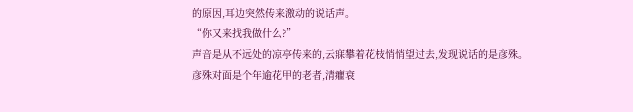的原因,耳边突然传来激动的说话声。
“你又来找我做什么?”
声音是从不远处的凉亭传来的,云寐攀着花枝悄悄望过去,发现说话的是彦殊。
彦殊对面是个年逾花甲的老者,清癯衰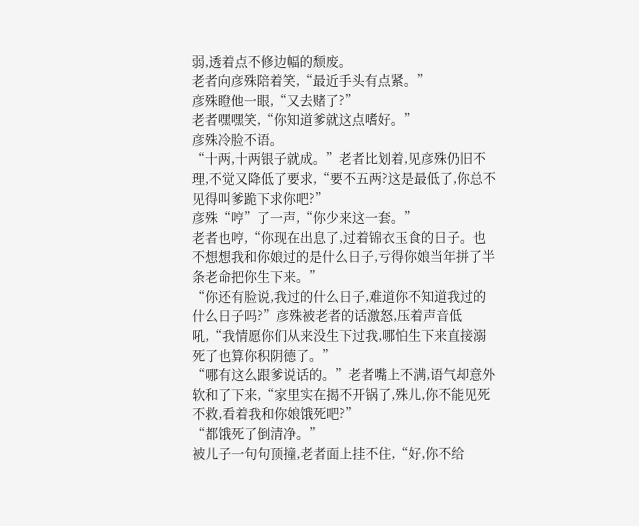弱,透着点不修边幅的颓废。
老者向彦殊陪着笑,“最近手头有点紧。”
彦殊瞪他一眼,“又去赌了?”
老者嘿嘿笑,“你知道爹就这点嗜好。”
彦殊冷脸不语。
“十两,十两银子就成。”老者比划着,见彦殊仍旧不理,不觉又降低了要求,“要不五两?这是最低了,你总不见得叫爹跪下求你吧?”
彦殊“哼”了一声,“你少来这一套。”
老者也哼,“你现在出息了,过着锦衣玉食的日子。也不想想我和你娘过的是什么日子,亏得你娘当年拼了半条老命把你生下来。”
“你还有脸说,我过的什么日子,难道你不知道我过的什么日子吗?”彦殊被老者的话激怒,压着声音低吼,“我情愿你们从来没生下过我,哪怕生下来直接溺死了也算你积阴德了。”
“哪有这么跟爹说话的。”老者嘴上不满,语气却意外软和了下来,“家里实在揭不开锅了,殊儿,你不能见死不救,看着我和你娘饿死吧?”
“都饿死了倒清净。”
被儿子一句句顶撞,老者面上挂不住,“好,你不给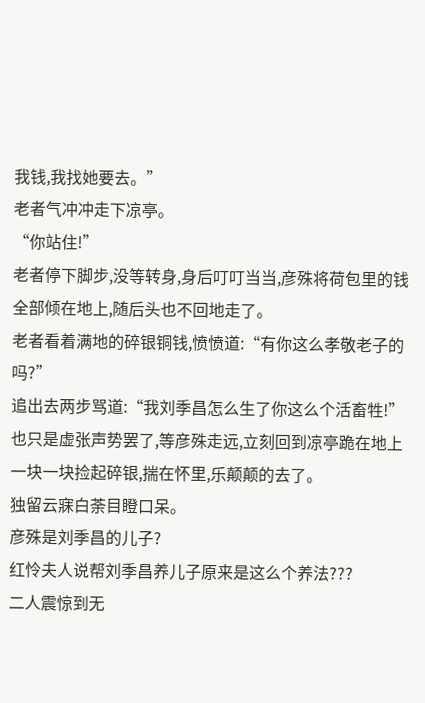我钱,我找她要去。”
老者气冲冲走下凉亭。
“你站住!”
老者停下脚步,没等转身,身后叮叮当当,彦殊将荷包里的钱全部倾在地上,随后头也不回地走了。
老者看着满地的碎银铜钱,愤愤道:“有你这么孝敬老子的吗?”
追出去两步骂道:“我刘季昌怎么生了你这么个活畜牲!”
也只是虚张声势罢了,等彦殊走远,立刻回到凉亭跪在地上一块一块捡起碎银,揣在怀里,乐颠颠的去了。
独留云寐白荼目瞪口呆。
彦殊是刘季昌的儿子?
红怜夫人说帮刘季昌养儿子原来是这么个养法???
二人震惊到无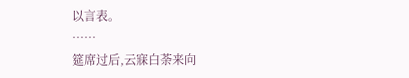以言表。
……
筵席过后,云寐白荼来向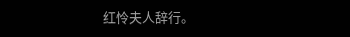红怜夫人辞行。